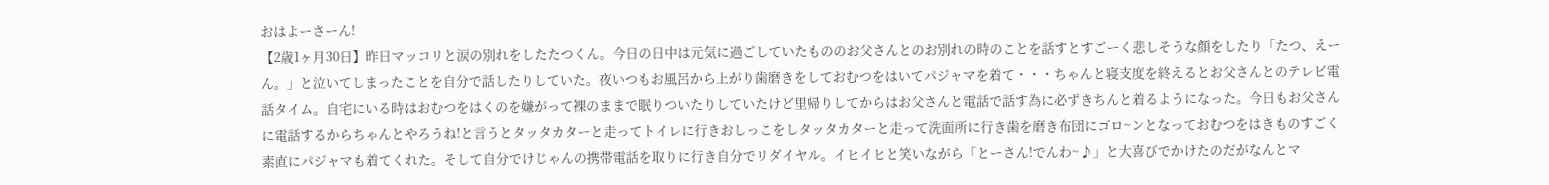おはよーさーん!
【2歳1ヶ月30日】昨日マッコリと涙の別れをしたたつくん。今日の日中は元気に過ごしていたもののお父さんとのお別れの時のことを話すとすごーく悲しそうな顔をしたり「たつ、えーん。」と泣いてしまったことを自分で話したりしていた。夜いつもお風呂から上がり歯磨きをしておむつをはいてパジャマを着て・・・ちゃんと寝支度を終えるとお父さんとのテレビ電話タイム。自宅にいる時はおむつをはくのを嫌がって裸のままで眠りついたりしていたけど里帰りしてからはお父さんと電話で話す為に必ずきちんと着るようになった。今日もお父さんに電話するからちゃんとやろうね!と言うとタッタカターと走ってトイレに行きおしっこをしタッタカターと走って洗面所に行き歯を磨き布団にゴロ~ンとなっておむつをはきものすごく素直にパジャマも着てくれた。そして自分でけじゃんの携帯電話を取りに行き自分でリダイヤル。イヒイヒと笑いながら「とーさん!でんわ~♪」と大喜びでかけたのだがなんとマ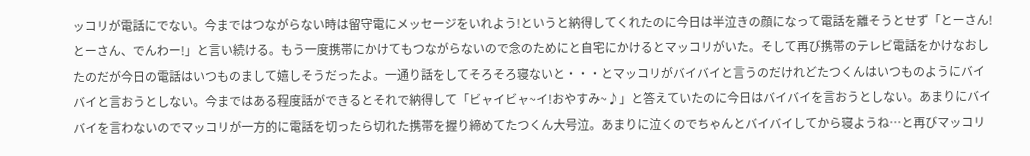ッコリが電話にでない。今まではつながらない時は留守電にメッセージをいれよう!というと納得してくれたのに今日は半泣きの顔になって電話を離そうとせず「とーさん!とーさん、でんわー!」と言い続ける。もう一度携帯にかけてもつながらないので念のためにと自宅にかけるとマッコリがいた。そして再び携帯のテレビ電話をかけなおしたのだが今日の電話はいつものまして嬉しそうだったよ。一通り話をしてそろそろ寝ないと・・・とマッコリがバイバイと言うのだけれどたつくんはいつものようにバイバイと言おうとしない。今まではある程度話ができるとそれで納得して「ビャイビャ~イ!おやすみ~♪」と答えていたのに今日はバイバイを言おうとしない。あまりにバイバイを言わないのでマッコリが一方的に電話を切ったら切れた携帯を握り締めてたつくん大号泣。あまりに泣くのでちゃんとバイバイしてから寝ようね…と再びマッコリ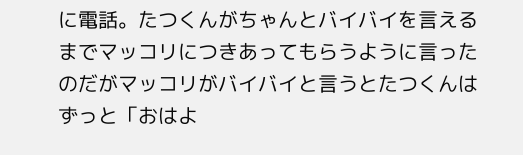に電話。たつくんがちゃんとバイバイを言えるまでマッコリにつきあってもらうように言ったのだがマッコリがバイバイと言うとたつくんはずっと「おはよ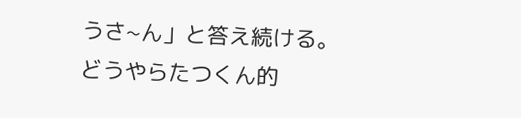うさ~ん」と答え続ける。どうやらたつくん的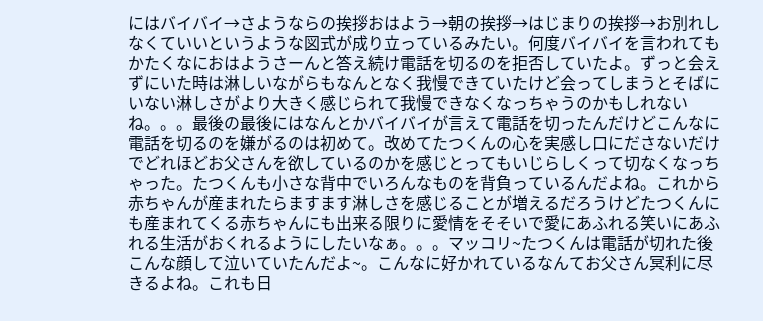にはバイバイ→さようならの挨拶おはよう→朝の挨拶→はじまりの挨拶→お別れしなくていいというような図式が成り立っているみたい。何度バイバイを言われてもかたくなにおはようさーんと答え続け電話を切るのを拒否していたよ。ずっと会えずにいた時は淋しいながらもなんとなく我慢できていたけど会ってしまうとそばにいない淋しさがより大きく感じられて我慢できなくなっちゃうのかもしれないね。。。最後の最後にはなんとかバイバイが言えて電話を切ったんだけどこんなに電話を切るのを嫌がるのは初めて。改めてたつくんの心を実感し口にださないだけでどれほどお父さんを欲しているのかを感じとってもいじらしくって切なくなっちゃった。たつくんも小さな背中でいろんなものを背負っているんだよね。これから赤ちゃんが産まれたらますます淋しさを感じることが増えるだろうけどたつくんにも産まれてくる赤ちゃんにも出来る限りに愛情をそそいで愛にあふれる笑いにあふれる生活がおくれるようにしたいなぁ。。。マッコリ~たつくんは電話が切れた後こんな顔して泣いていたんだよ~。こんなに好かれているなんてお父さん冥利に尽きるよね。これも日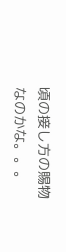頃の接し方の賜物なのかな。。。